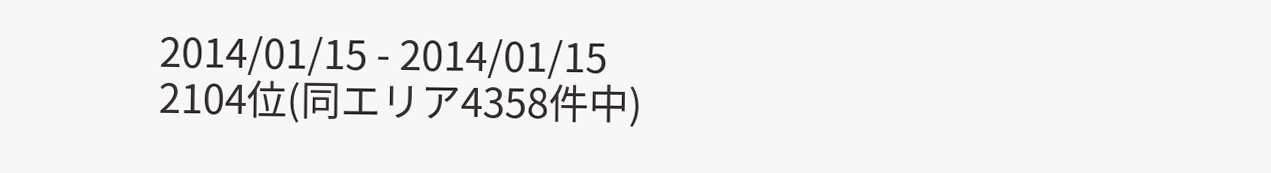2014/01/15 - 2014/01/15
2104位(同エリア4358件中)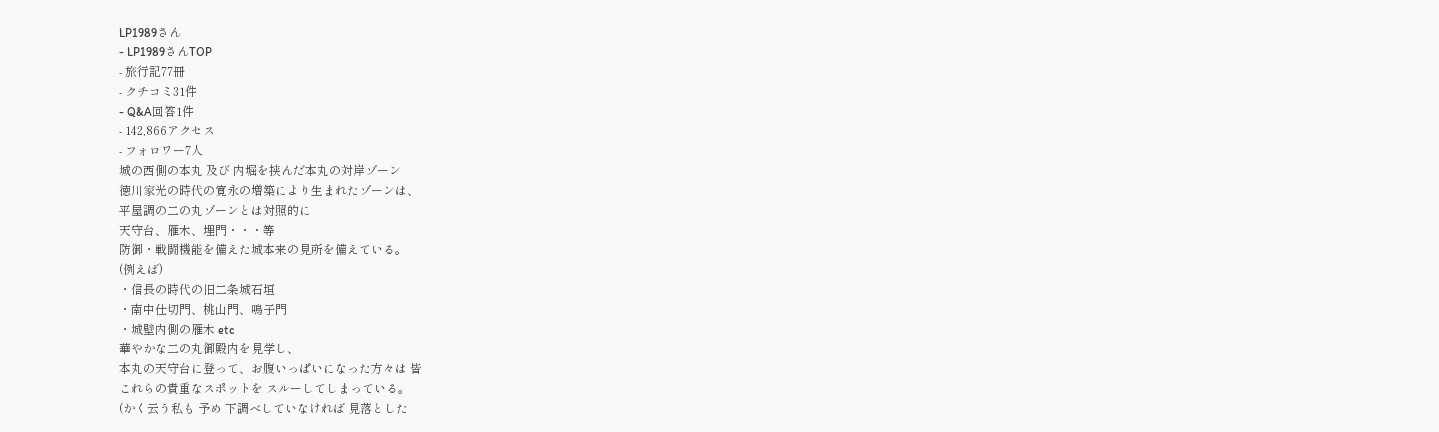LP1989さん
- LP1989さんTOP
- 旅行記77冊
- クチコミ31件
- Q&A回答1件
- 142,866アクセス
- フォロワー7人
城の西側の本丸 及び 内堀を挟んだ本丸の対岸ゾーン
徳川家光の時代の寛永の増築により生まれたゾーンは、
平屋調の二の丸ゾーンとは対照的に
天守台、雁木、埋門・・・等
防御・戦闘機能を備えた城本来の見所を備えている。
(例えば)
・信長の時代の旧二条城石垣
・南中仕切門、桃山門、鳴子門
・城壁内側の雁木 etc
華やかな二の丸御殿内を見学し、
本丸の天守台に登って、お腹いっぱいになった方々は 皆
これらの貴重なスポットを スルーしてしまっている。
(かく云う私も 予め 下調べしていなければ 見落とした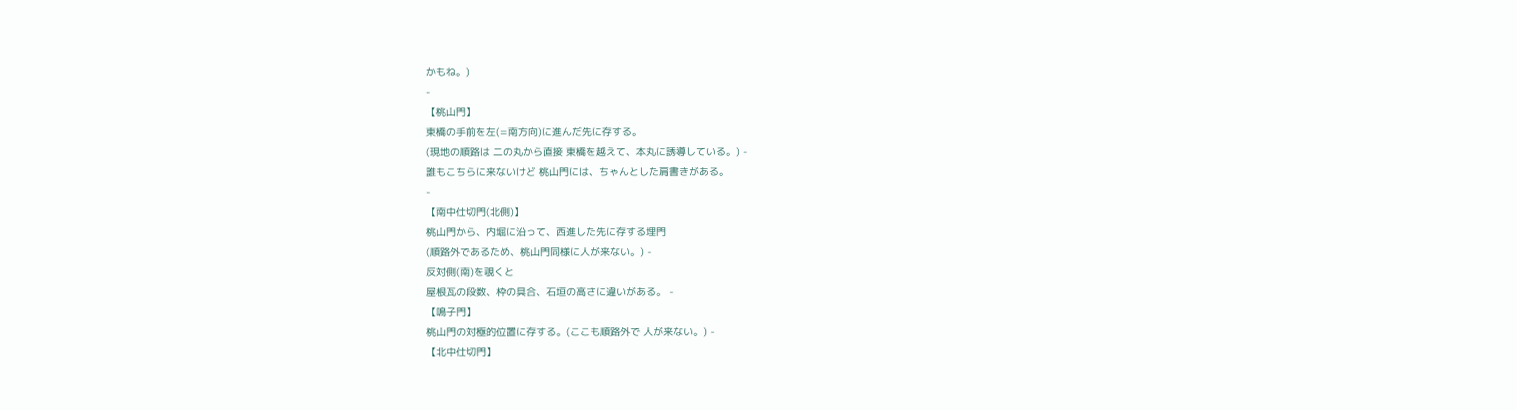かもね。)
-
【桃山門】
東橋の手前を左(=南方向)に進んだ先に存する。
(現地の順路は 二の丸から直接 東橋を越えて、本丸に誘導している。) -
誰もこちらに来ないけど 桃山門には、ちゃんとした肩書きがある。
-
【南中仕切門(北側)】
桃山門から、内堀に沿って、西進した先に存する埋門
(順路外であるため、桃山門同様に人が来ない。) -
反対側(南)を覗くと
屋根瓦の段数、枠の具合、石垣の高さに違いがある。 -
【鳴子門】
桃山門の対極的位置に存する。(ここも順路外で 人が来ない。) -
【北中仕切門】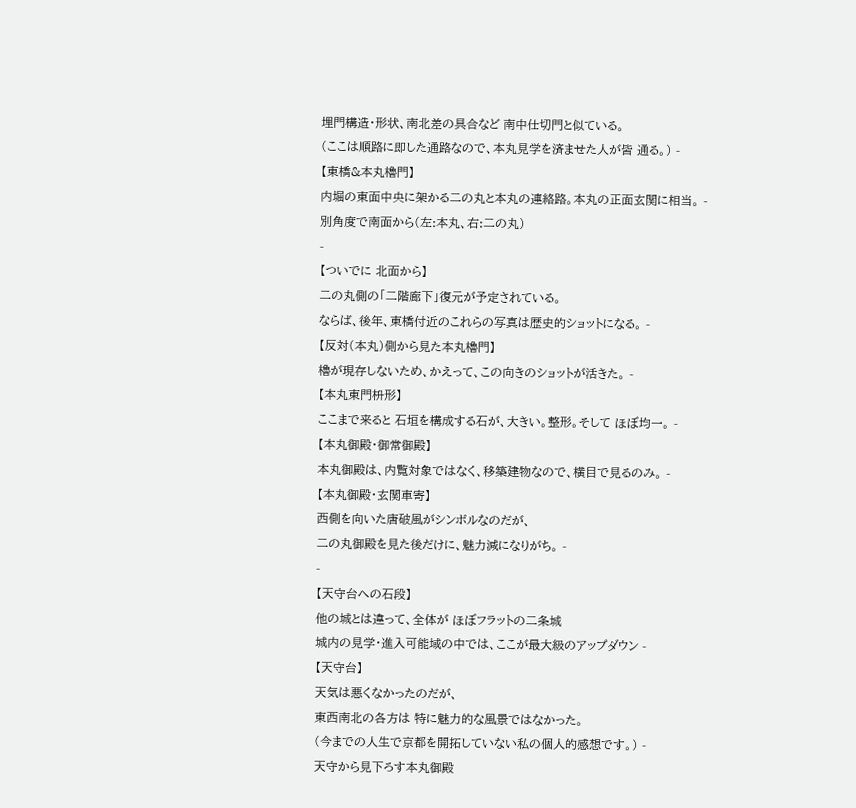埋門構造・形状、南北差の具合など 南中仕切門と似ている。
(ここは順路に即した通路なので、本丸見学を済ませた人が皆 通る。) -
【東橋&本丸櫓門】
内堀の東面中央に架かる二の丸と本丸の連絡路。本丸の正面玄関に相当。 -
別角度で南面から(左:本丸、右:二の丸)
-
【ついでに 北面から】
二の丸側の「二階廊下」復元が予定されている。
ならば、後年、東橋付近のこれらの写真は歴史的ショットになる。 -
【反対(本丸)側から見た本丸櫓門】
櫓が現存しないため、かえって、この向きのショットが活きた。 -
【本丸東門枡形】
ここまで来ると 石垣を構成する石が、大きい。整形。そして ほぼ均一。 -
【本丸御殿・御常御殿】
本丸御殿は、内覧対象ではなく、移築建物なので、横目で見るのみ。 -
【本丸御殿・玄関車寄】
西側を向いた唐破風がシンボルなのだが、
二の丸御殿を見た後だけに、魅力減になりがち。 -
-
【天守台への石段】
他の城とは違って、全体が ほぼフラットの二条城
城内の見学・進入可能域の中では、ここが最大級のアップダウン -
【天守台】
天気は悪くなかったのだが、
東西南北の各方は 特に魅力的な風景ではなかった。
(今までの人生で京都を開拓していない私の個人的感想です。) -
天守から見下ろす本丸御殿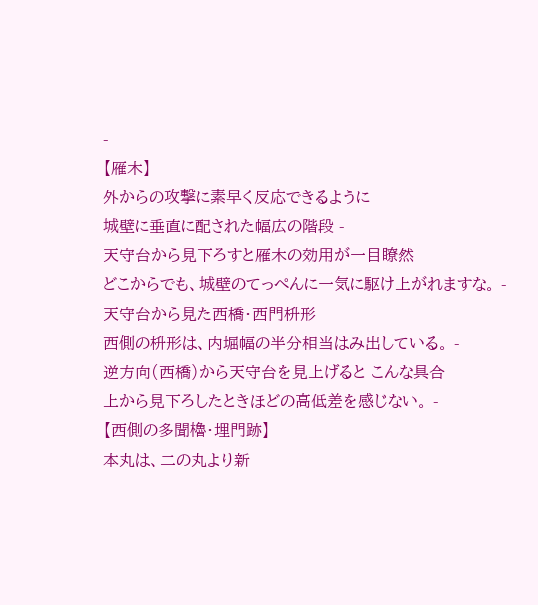-
【雁木】
外からの攻撃に素早く反応できるように
城壁に垂直に配された幅広の階段 -
天守台から見下ろすと雁木の効用が一目瞭然
どこからでも、城壁のてっぺんに一気に駆け上がれますな。 -
天守台から見た西橋・西門枡形
西側の枡形は、内堀幅の半分相当はみ出している。 -
逆方向(西橋)から天守台を見上げると こんな具合
上から見下ろしたときほどの高低差を感じない。 -
【西側の多聞櫓・埋門跡】
本丸は、二の丸より新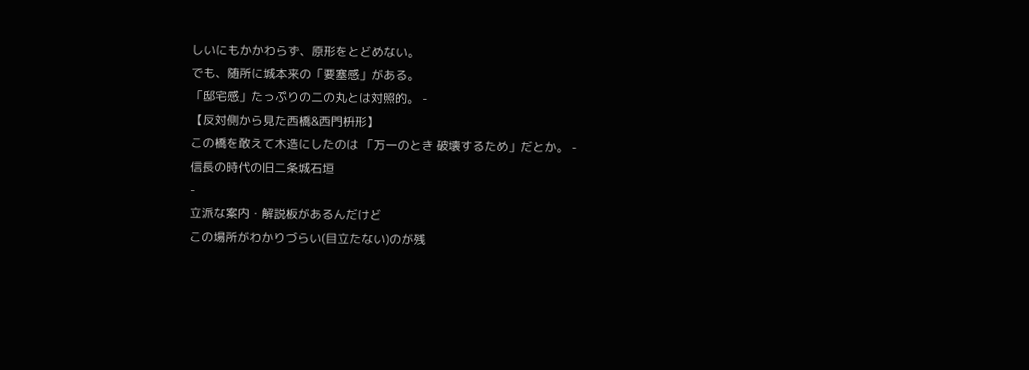しいにもかかわらず、原形をとどめない。
でも、随所に城本来の「要塞感」がある。
「邸宅感」たっぷりの二の丸とは対照的。 -
【反対側から見た西橋&西門枡形】
この橋を敢えて木造にしたのは 「万一のとき 破壊するため」だとか。 -
信長の時代の旧二条城石垣
-
立派な案内・解説板があるんだけど
この場所がわかりづらい(目立たない)のが残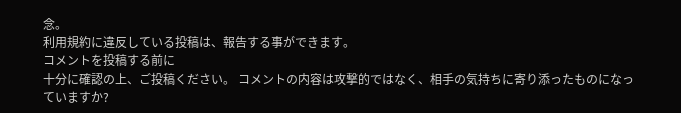念。
利用規約に違反している投稿は、報告する事ができます。
コメントを投稿する前に
十分に確認の上、ご投稿ください。 コメントの内容は攻撃的ではなく、相手の気持ちに寄り添ったものになっていますか?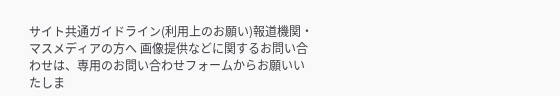サイト共通ガイドライン(利用上のお願い)報道機関・マスメディアの方へ 画像提供などに関するお問い合わせは、専用のお問い合わせフォームからお願いいたしま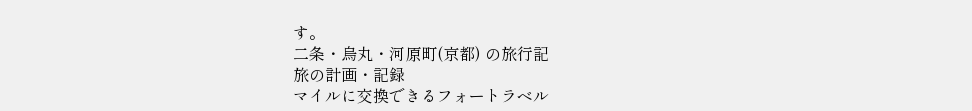す。
二条・烏丸・河原町(京都) の旅行記
旅の計画・記録
マイルに交換できるフォートラベル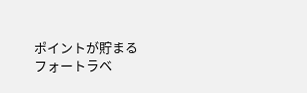ポイントが貯まる
フォートラベ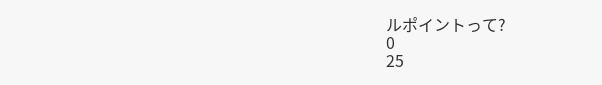ルポイントって?
0
25